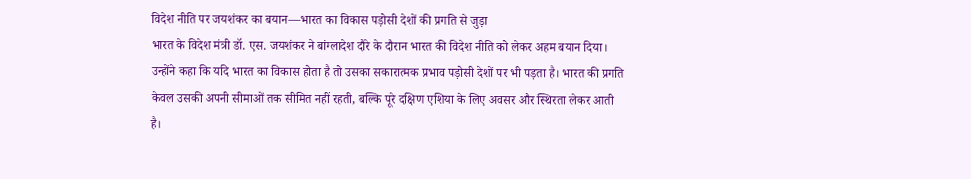विदेश नीति पर जयशंकर का बयान—भारत का विकास पड़ोसी देशों की प्रगति से जुड़ा
भारत के विदेश मंत्री डॉ. एस. जयशंकर ने बांग्लादेश दौरे के दौरान भारत की विदेश नीति को लेकर अहम बयान दिया। उन्होंने कहा कि यदि भारत का विकास होता है तो उसका सकारात्मक प्रभाव पड़ोसी देशों पर भी पड़ता है। भारत की प्रगति केवल उसकी अपनी सीमाओं तक सीमित नहीं रहती, बल्कि पूरे दक्षिण एशिया के लिए अवसर और स्थिरता लेकर आती है।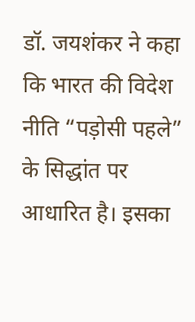डॉ. जयशंकर ने कहा कि भारत की विदेश नीति “पड़ोसी पहले” के सिद्धांत पर आधारित है। इसका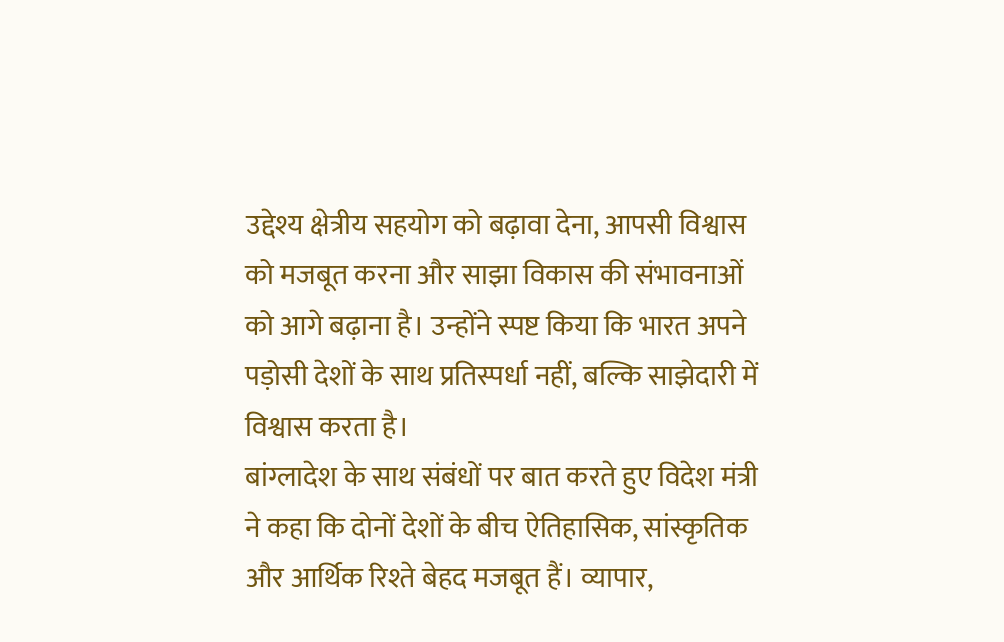उद्देश्य क्षेत्रीय सहयोग को बढ़ावा देना, आपसी विश्वास को मजबूत करना और साझा विकास की संभावनाओं को आगे बढ़ाना है। उन्होंने स्पष्ट किया कि भारत अपने पड़ोसी देशों के साथ प्रतिस्पर्धा नहीं, बल्कि साझेदारी में विश्वास करता है।
बांग्लादेश के साथ संबंधों पर बात करते हुए विदेश मंत्री ने कहा कि दोनों देशों के बीच ऐतिहासिक, सांस्कृतिक और आर्थिक रिश्ते बेहद मजबूत हैं। व्यापार,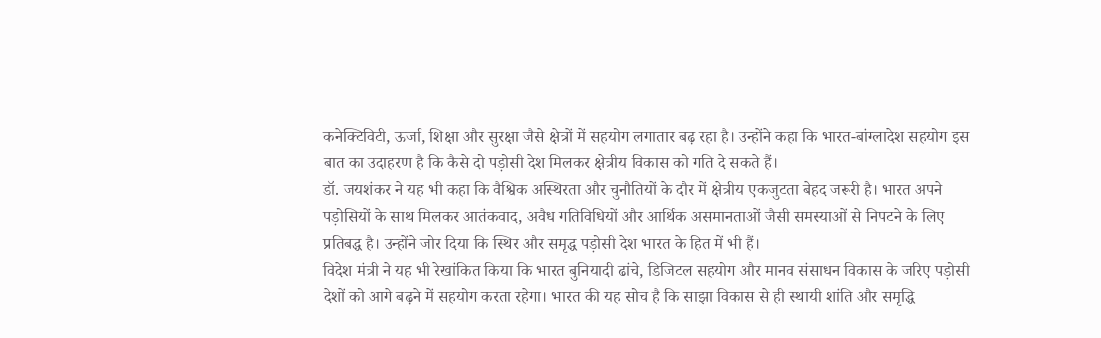कनेक्टिविटी, ऊर्जा, शिक्षा और सुरक्षा जैसे क्षेत्रों में सहयोग लगातार बढ़ रहा है। उन्होंने कहा कि भारत-बांग्लादेश सहयोग इस बात का उदाहरण है कि कैसे दो पड़ोसी देश मिलकर क्षेत्रीय विकास को गति दे सकते हैं।
डॉ. जयशंकर ने यह भी कहा कि वैश्विक अस्थिरता और चुनौतियों के दौर में क्षेत्रीय एकजुटता बेहद जरूरी है। भारत अपने पड़ोसियों के साथ मिलकर आतंकवाद, अवैध गतिविधियों और आर्थिक असमानताओं जैसी समस्याओं से निपटने के लिए प्रतिबद्ध है। उन्होंने जोर दिया कि स्थिर और समृद्ध पड़ोसी देश भारत के हित में भी हैं।
विदेश मंत्री ने यह भी रेखांकित किया कि भारत बुनियादी ढांचे, डिजिटल सहयोग और मानव संसाधन विकास के जरिए पड़ोसी देशों को आगे बढ़ने में सहयोग करता रहेगा। भारत की यह सोच है कि साझा विकास से ही स्थायी शांति और समृद्धि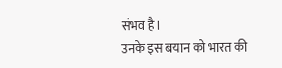संभव है।
उनके इस बयान को भारत की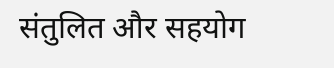संतुलित और सहयोग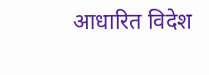आधारित विदेश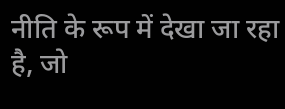नीति के रूप में देखा जा रहा है, जो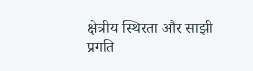क्षेत्रीय स्थिरता और साझी प्रगति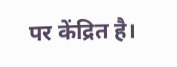पर केंद्रित है।